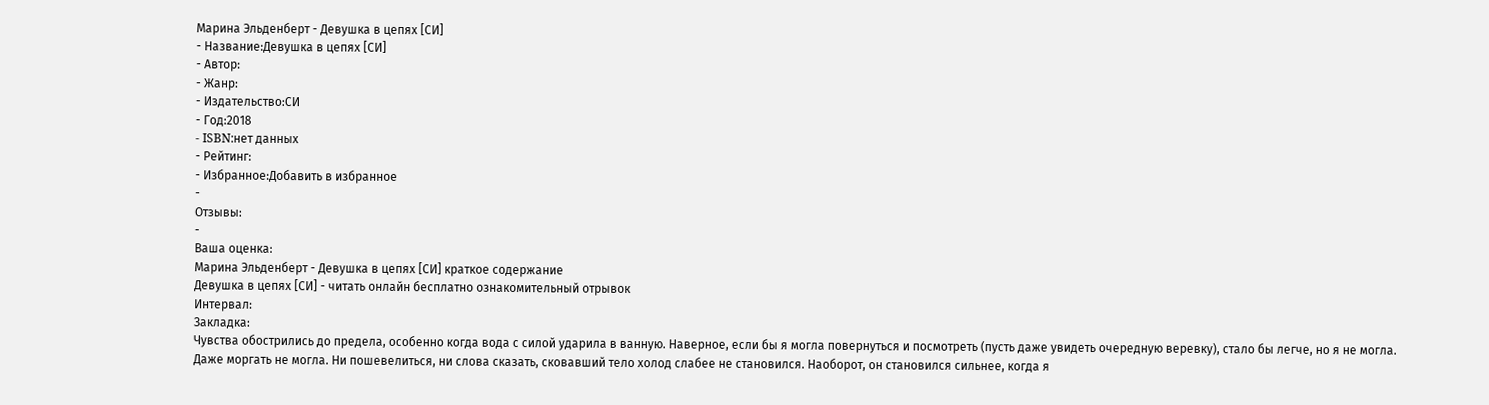Марина Эльденберт - Девушка в цепях [СИ]
- Название:Девушка в цепях [СИ]
- Автор:
- Жанр:
- Издательство:СИ
- Год:2018
- ISBN:нет данных
- Рейтинг:
- Избранное:Добавить в избранное
-
Отзывы:
-
Ваша оценка:
Марина Эльденберт - Девушка в цепях [СИ] краткое содержание
Девушка в цепях [СИ] - читать онлайн бесплатно ознакомительный отрывок
Интервал:
Закладка:
Чувства обострились до предела, особенно когда вода с силой ударила в ванную. Наверное, если бы я могла повернуться и посмотреть (пусть даже увидеть очередную веревку), стало бы легче, но я не могла. Даже моргать не могла. Ни пошевелиться, ни слова сказать, сковавший тело холод слабее не становился. Наоборот, он становился сильнее, когда я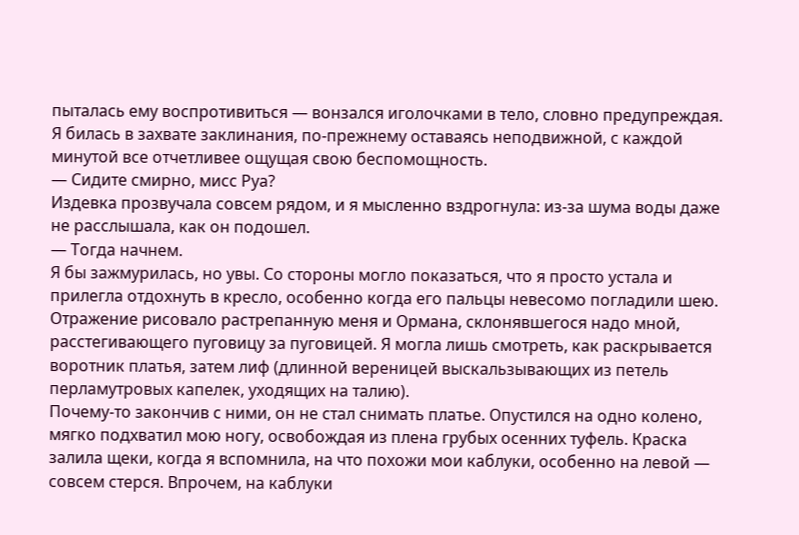пыталась ему воспротивиться — вонзался иголочками в тело, словно предупреждая.
Я билась в захвате заклинания, по-прежнему оставаясь неподвижной, с каждой минутой все отчетливее ощущая свою беспомощность.
— Сидите смирно, мисс Руа?
Издевка прозвучала совсем рядом, и я мысленно вздрогнула: из-за шума воды даже не расслышала, как он подошел.
— Тогда начнем.
Я бы зажмурилась, но увы. Со стороны могло показаться, что я просто устала и прилегла отдохнуть в кресло, особенно когда его пальцы невесомо погладили шею. Отражение рисовало растрепанную меня и Ормана, склонявшегося надо мной, расстегивающего пуговицу за пуговицей. Я могла лишь смотреть, как раскрывается воротник платья, затем лиф (длинной вереницей выскальзывающих из петель перламутровых капелек, уходящих на талию).
Почему-то закончив с ними, он не стал снимать платье. Опустился на одно колено, мягко подхватил мою ногу, освобождая из плена грубых осенних туфель. Краска залила щеки, когда я вспомнила, на что похожи мои каблуки, особенно на левой — совсем стерся. Впрочем, на каблуки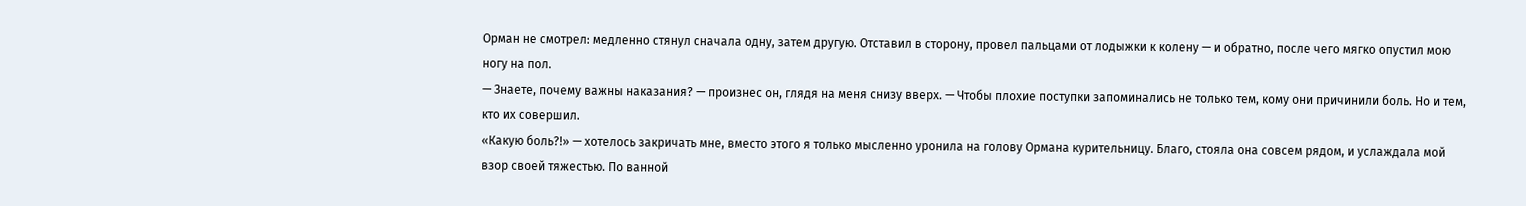Орман не смотрел: медленно стянул сначала одну, затем другую. Отставил в сторону, провел пальцами от лодыжки к колену — и обратно, после чего мягко опустил мою ногу на пол.
— Знаете, почему важны наказания? — произнес он, глядя на меня снизу вверх. — Чтобы плохие поступки запоминались не только тем, кому они причинили боль. Но и тем, кто их совершил.
«Какую боль?!» — хотелось закричать мне, вместо этого я только мысленно уронила на голову Ормана курительницу. Благо, стояла она совсем рядом, и услаждала мой взор своей тяжестью. По ванной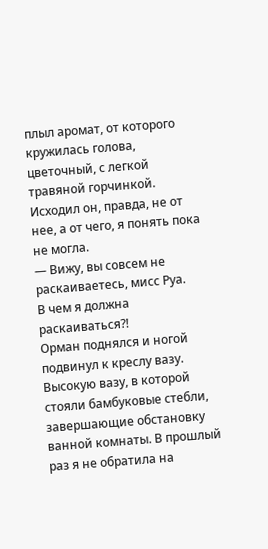плыл аромат, от которого кружилась голова, цветочный, с легкой травяной горчинкой. Исходил он, правда, не от нее, а от чего, я понять пока не могла.
— Вижу, вы совсем не раскаиваетесь, мисс Руа.
В чем я должна раскаиваться?!
Орман поднялся и ногой подвинул к креслу вазу. Высокую вазу, в которой стояли бамбуковые стебли, завершающие обстановку ванной комнаты. В прошлый раз я не обратила на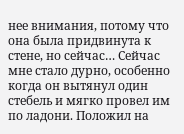нее внимания, потому что она была придвинута к стене, но сейчас… Сейчас мне стало дурно, особенно когда он вытянул один стебель и мягко провел им по ладони. Положил на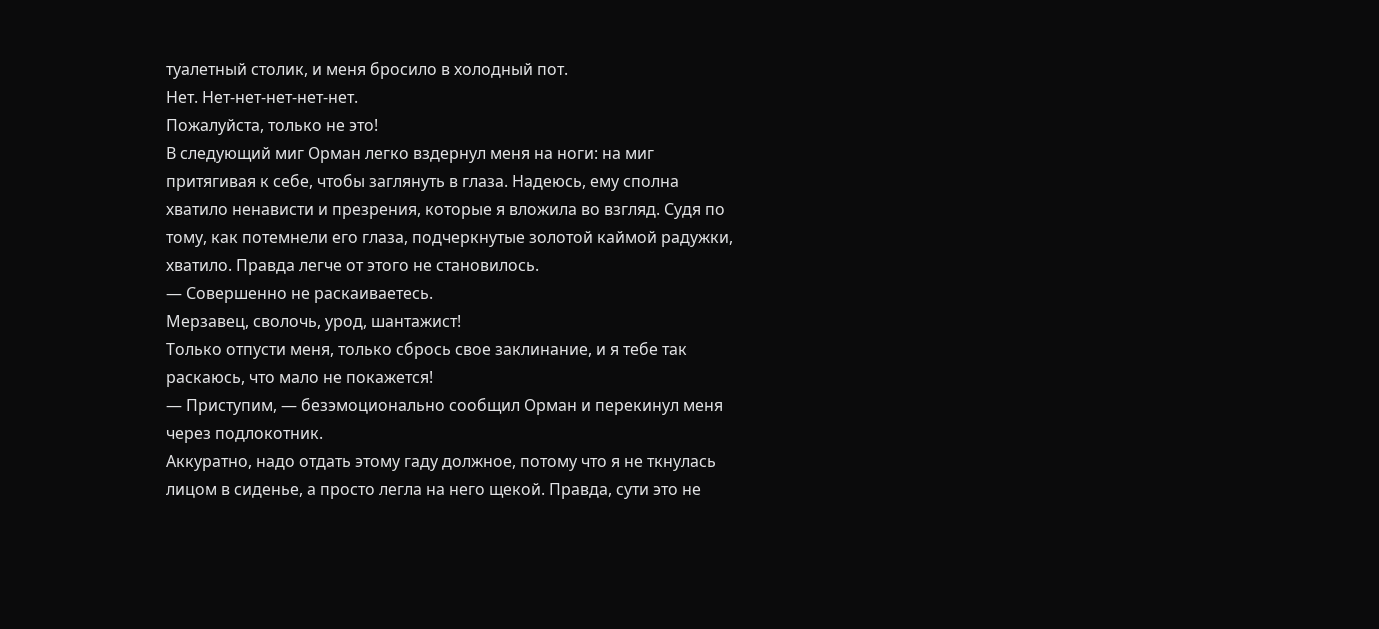туалетный столик, и меня бросило в холодный пот.
Нет. Нет-нет-нет-нет-нет.
Пожалуйста, только не это!
В следующий миг Орман легко вздернул меня на ноги: на миг притягивая к себе, чтобы заглянуть в глаза. Надеюсь, ему сполна хватило ненависти и презрения, которые я вложила во взгляд. Судя по тому, как потемнели его глаза, подчеркнутые золотой каймой радужки, хватило. Правда легче от этого не становилось.
— Совершенно не раскаиваетесь.
Мерзавец, сволочь, урод, шантажист!
Только отпусти меня, только сбрось свое заклинание, и я тебе так раскаюсь, что мало не покажется!
— Приступим, — безэмоционально сообщил Орман и перекинул меня через подлокотник.
Аккуратно, надо отдать этому гаду должное, потому что я не ткнулась лицом в сиденье, а просто легла на него щекой. Правда, сути это не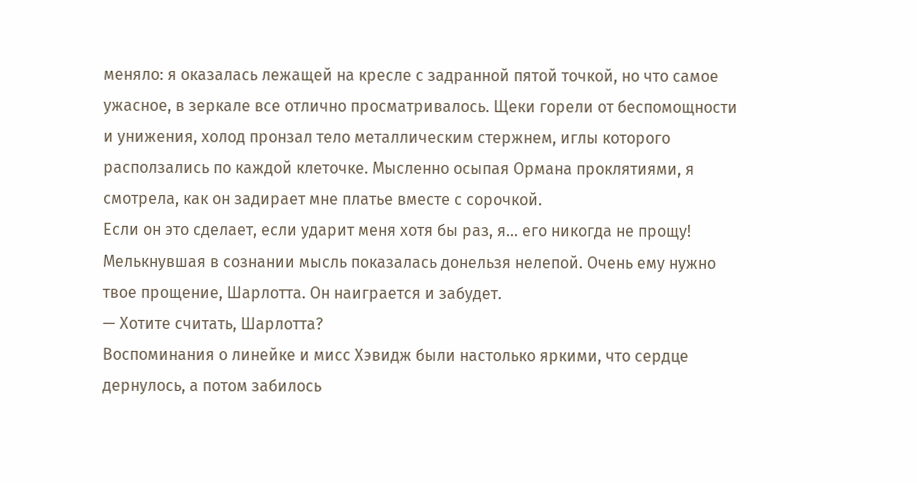меняло: я оказалась лежащей на кресле с задранной пятой точкой, но что самое ужасное, в зеркале все отлично просматривалось. Щеки горели от беспомощности и унижения, холод пронзал тело металлическим стержнем, иглы которого расползались по каждой клеточке. Мысленно осыпая Ормана проклятиями, я смотрела, как он задирает мне платье вместе с сорочкой.
Если он это сделает, если ударит меня хотя бы раз, я… его никогда не прощу! Мелькнувшая в сознании мысль показалась донельзя нелепой. Очень ему нужно твое прощение, Шарлотта. Он наиграется и забудет.
— Хотите считать, Шарлотта?
Воспоминания о линейке и мисс Хэвидж были настолько яркими, что сердце дернулось, а потом забилось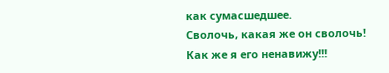как сумасшедшее.
Сволочь, какая же он сволочь!
Как же я его ненавижу!!!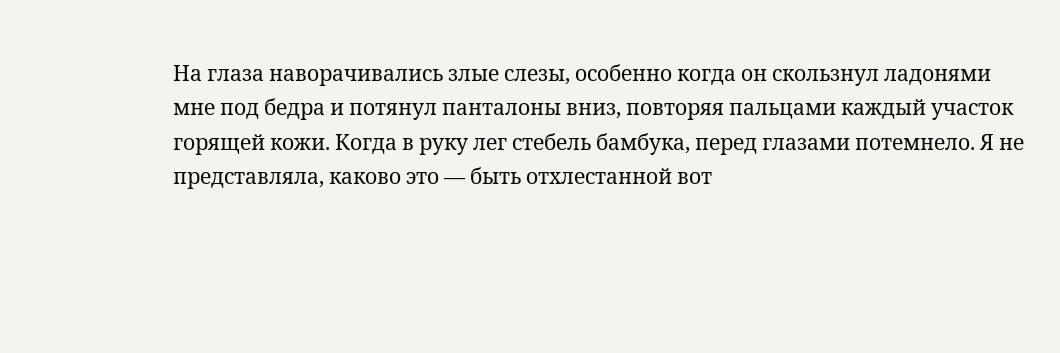На глаза наворачивались злые слезы, особенно когда он скользнул ладонями мне под бедра и потянул панталоны вниз, повторяя пальцами каждый участок горящей кожи. Когда в руку лег стебель бамбука, перед глазами потемнело. Я не представляла, каково это — быть отхлестанной вот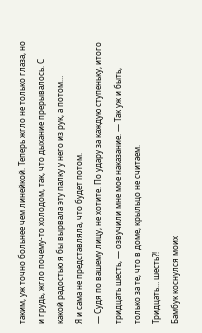таким, уж точно больнее чем линейкой. Теперь жгло не только глаза, но и грудь, жгло почему-то холодом, так, что дыхание прерывалось. С какой радостью я бы вырвала эту палку у него из рук, а потом…
Я и сама не представляла, что будет потом.
— Судя по вашему лицу, не хотите. По удару за каждую ступеньку, итого тридцать шесть, — озвучили мне мое наказание. — Так уж и быть, только за те, что в доме, крыльцо не считаем.
Тридцать… шесть?!
Бамбук коснулся моих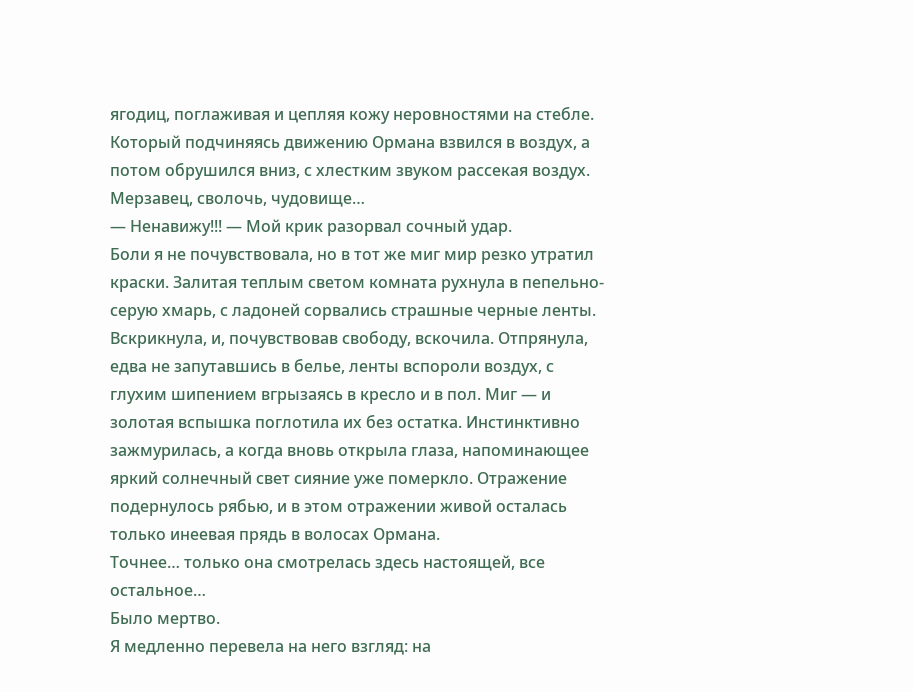ягодиц, поглаживая и цепляя кожу неровностями на стебле. Который подчиняясь движению Ормана взвился в воздух, а потом обрушился вниз, с хлестким звуком рассекая воздух.
Мерзавец, сволочь, чудовище…
— Ненавижу!!! — Мой крик разорвал сочный удар.
Боли я не почувствовала, но в тот же миг мир резко утратил краски. Залитая теплым светом комната рухнула в пепельно-серую хмарь, с ладоней сорвались страшные черные ленты. Вскрикнула, и, почувствовав свободу, вскочила. Отпрянула, едва не запутавшись в белье, ленты вспороли воздух, с глухим шипением вгрызаясь в кресло и в пол. Миг — и золотая вспышка поглотила их без остатка. Инстинктивно зажмурилась, а когда вновь открыла глаза, напоминающее яркий солнечный свет сияние уже померкло. Отражение подернулось рябью, и в этом отражении живой осталась только инеевая прядь в волосах Ормана.
Точнее… только она смотрелась здесь настоящей, все остальное…
Было мертво.
Я медленно перевела на него взгляд: на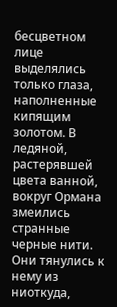бесцветном лице выделялись только глаза, наполненные кипящим золотом. В ледяной, растерявшей цвета ванной, вокруг Ормана змеились странные черные нити. Они тянулись к нему из ниоткуда,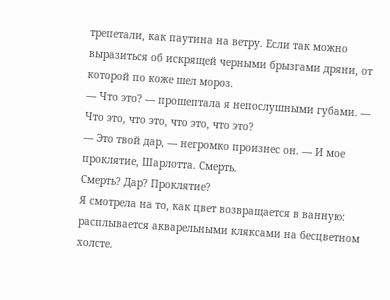трепетали, как паутина на ветру. Если так можно выразиться об искрящей черными брызгами дряни, от которой по коже шел мороз.
— Что это? — прошептала я непослушными губами. — Что это, что это, что это, что это?
— Это твой дар, — негромко произнес он. — И мое проклятие, Шарлотта. Смерть.
Смерть? Дар? Проклятие?
Я смотрела на то, как цвет возвращается в ванную: расплывается акварельными кляксами на бесцветном холсте.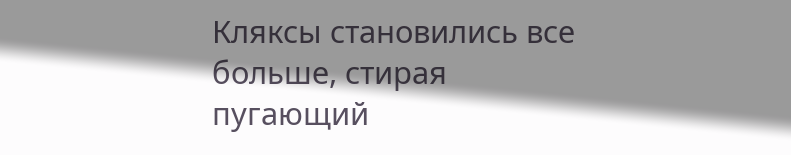Кляксы становились все больше, стирая пугающий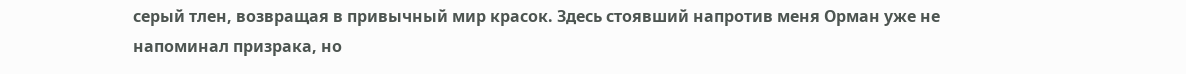серый тлен, возвращая в привычный мир красок. Здесь стоявший напротив меня Орман уже не напоминал призрака, но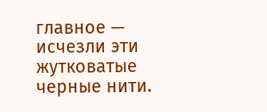главное — исчезли эти жутковатые черные нити.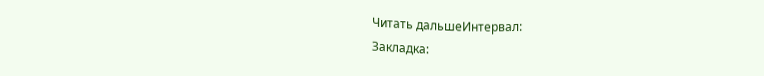Читать дальшеИнтервал:
Закладка: